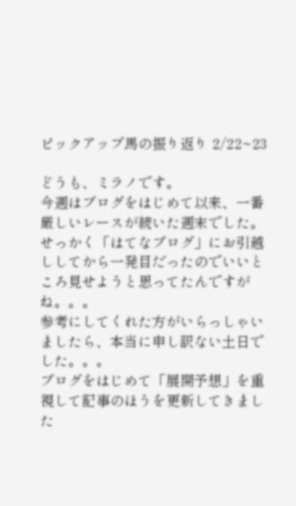ピックアップ馬の振り返り 2/22~23

どうも、ミラノです。
今週はブログをはじめて以来、一番厳しいレースが続いた週末でした。
せっかく「はてなブログ」にお引越ししてから一発目だったのでいいところ見せようと思ってたんですがね。。。
参考にしてくれた方がいらっしゃいましたら、本当に申し訳ない土日でした。。。
ブログをはじめて「展開予想」を重視して記事のほうを更新してきました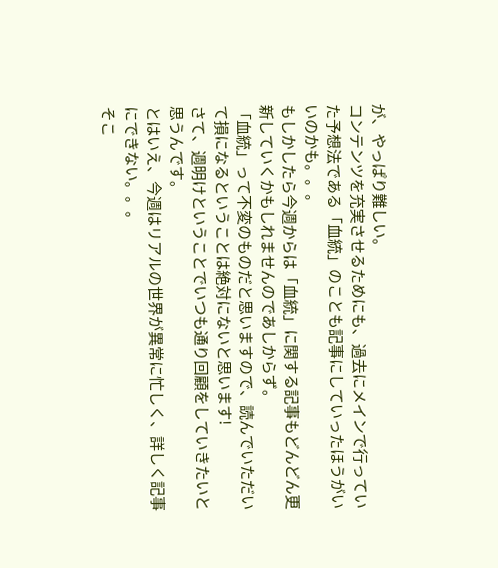が、やっぱり難しい。
コンテンツを充実させるためにも、過去にメインで行っていた予想法である「血統」のことも記事にしていったほうがいいのかも。。。
もしかしたら今週からは「血統」に関する記事もどんどん更新していくかもしれませんのであしからず。
「血統」って不変のものだと思いますので、読んでいただいて損になるということは絶対にないと思います!
さて、週明けということでいつも通り回顧をしていきたいと思うんです。
とはいえ、今週はリアルの世界が異常に忙しく、詳しく記事にできない。。。
そこ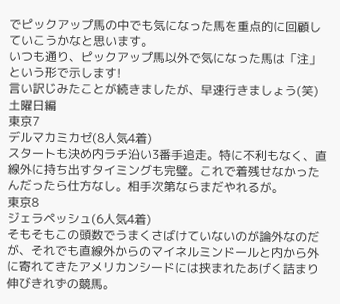でピックアップ馬の中でも気になった馬を重点的に回顧していこうかなと思います。
いつも通り、ピックアップ馬以外で気になった馬は「注」という形で示します!
言い訳じみたことが続きましたが、早速行きましょう(笑)
土曜日編
東京7
デルマカミカゼ(8人気4着)
スタートも決め内ラチ沿い3番手追走。特に不利もなく、直線外に持ち出すタイミングも完璧。これで着残せなかったんだったら仕方なし。相手次第ならまだやれるが。
東京8
ジェラペッシュ(6人気4着)
そもそもこの頭数でうまくさばけていないのが論外なのだが、それでも直線外からのマイネルミンドールと内から外に寄れてきたアメリカンシードには挟まれたあげく詰まり伸びきれずの競馬。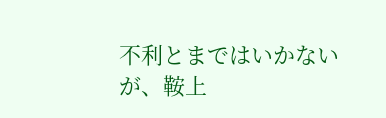不利とまではいかないが、鞍上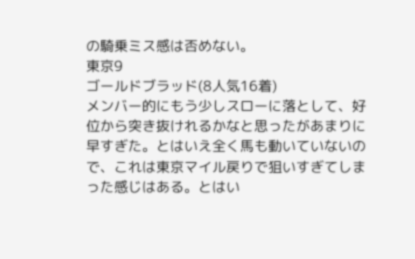の騎乗ミス感は否めない。
東京9
ゴールドブラッド(8人気16着)
メンバー的にもう少しスローに落として、好位から突き抜けれるかなと思ったがあまりに早すぎた。とはいえ全く馬も動いていないので、これは東京マイル戻りで狙いすぎてしまった感じはある。とはい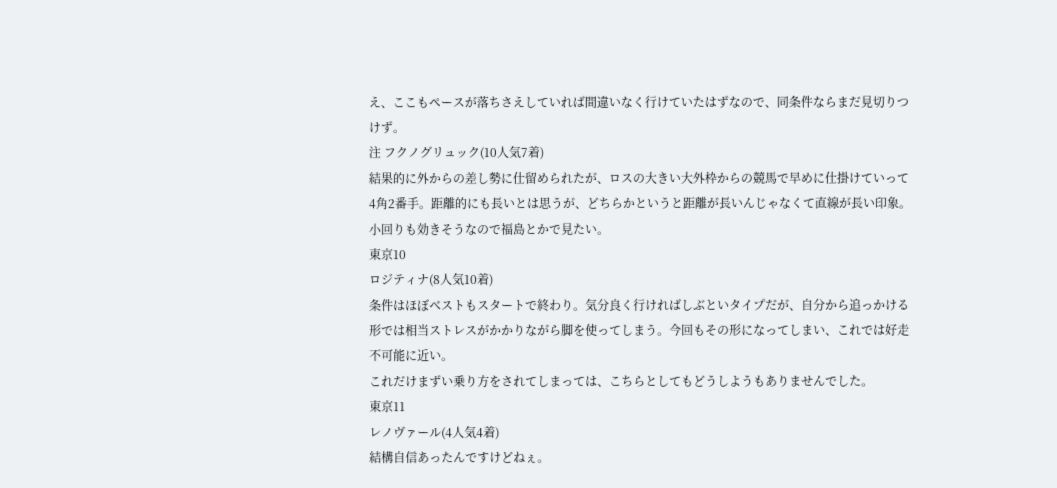え、ここもペースが落ちさえしていれば間違いなく行けていたはずなので、同条件ならまだ見切りつけず。
注 フクノグリュック(10人気7着)
結果的に外からの差し勢に仕留められたが、ロスの大きい大外枠からの競馬で早めに仕掛けていって4角2番手。距離的にも長いとは思うが、どちらかというと距離が長いんじゃなくて直線が長い印象。小回りも効きそうなので福島とかで見たい。
東京10
ロジティナ(8人気10着)
条件はほぼベストもスタートで終わり。気分良く行ければしぶといタイプだが、自分から追っかける形では相当ストレスがかかりながら脚を使ってしまう。今回もその形になってしまい、これでは好走不可能に近い。
これだけまずい乗り方をされてしまっては、こちらとしてもどうしようもありませんでした。
東京11
レノヴァール(4人気4着)
結構自信あったんですけどねぇ。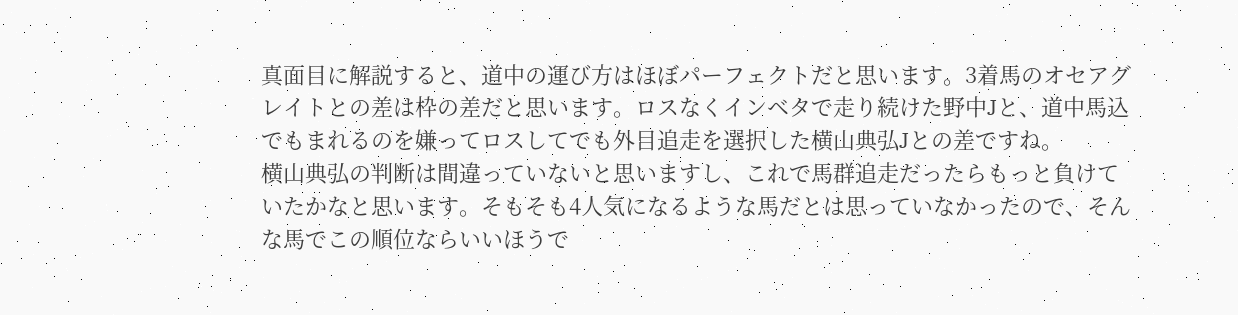真面目に解説すると、道中の運び方はほぼパーフェクトだと思います。3着馬のオセアグレイトとの差は枠の差だと思います。ロスなくインベタで走り続けた野中Jと、道中馬込でもまれるのを嫌ってロスしてでも外目追走を選択した横山典弘Jとの差ですね。
横山典弘の判断は間違っていないと思いますし、これで馬群追走だったらもっと負けていたかなと思います。そもそも4人気になるような馬だとは思っていなかったので、そんな馬でこの順位ならいいほうで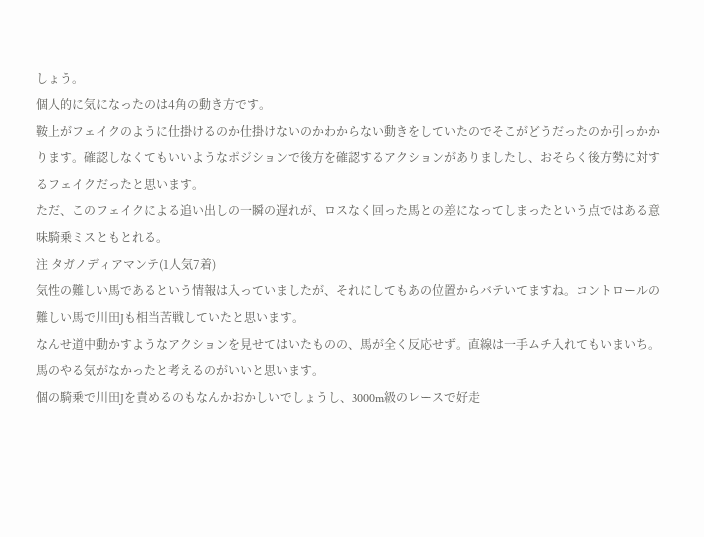しょう。
個人的に気になったのは4角の動き方です。
鞍上がフェイクのように仕掛けるのか仕掛けないのかわからない動きをしていたのでそこがどうだったのか引っかかります。確認しなくてもいいようなポジションで後方を確認するアクションがありましたし、おそらく後方勢に対するフェイクだったと思います。
ただ、このフェイクによる追い出しの一瞬の遅れが、ロスなく回った馬との差になってしまったという点ではある意味騎乗ミスともとれる。
注 タガノディアマンテ(1人気7着)
気性の難しい馬であるという情報は入っていましたが、それにしてもあの位置からバテいてますね。コントロールの難しい馬で川田Jも相当苦戦していたと思います。
なんせ道中動かすようなアクションを見せてはいたものの、馬が全く反応せず。直線は一手ムチ入れてもいまいち。馬のやる気がなかったと考えるのがいいと思います。
個の騎乗で川田Jを責めるのもなんかおかしいでしょうし、3000m級のレースで好走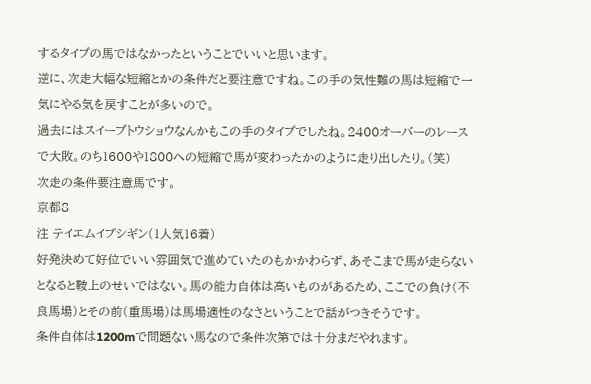するタイプの馬ではなかったということでいいと思います。
逆に、次走大幅な短縮とかの条件だと要注意ですね。この手の気性難の馬は短縮で一気にやる気を戻すことが多いので。
過去にはスイープトウショウなんかもこの手のタイプでしたね。2400オーバーのレースで大敗。のち1600や1800への短縮で馬が変わったかのように走り出したり。(笑)
次走の条件要注意馬です。
京都8
注 テイエムイブシギン(1人気16着)
好発決めて好位でいい雰囲気で進めていたのもかかわらず、あそこまで馬が走らないとなると鞍上のせいではない。馬の能力自体は高いものがあるため、ここでの負け(不良馬場)とその前(重馬場)は馬場適性のなさということで話がつきそうです。
条件自体は1200mで問題ない馬なので条件次第では十分まだやれます。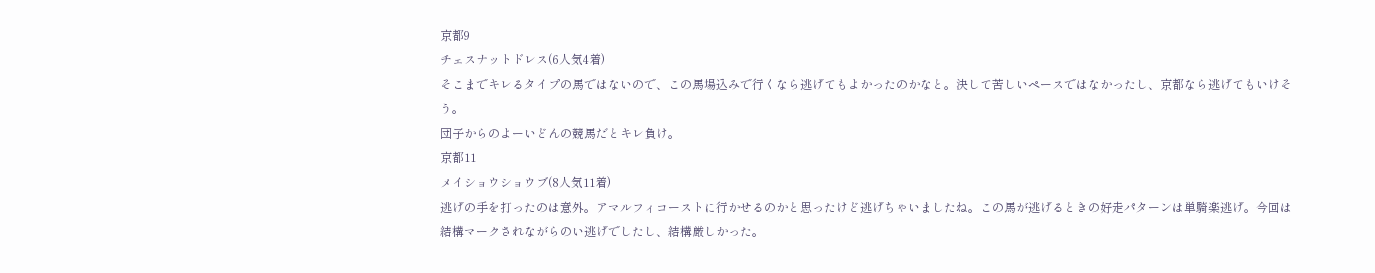京都9
チェスナットドレス(6人気4着)
そこまでキレるタイプの馬ではないので、この馬場込みで行くなら逃げてもよかったのかなと。決して苦しいペースではなかったし、京都なら逃げてもいけそう。
団子からのよーいどんの競馬だとキレ負け。
京都11
メイショウショウブ(8人気11着)
逃げの手を打ったのは意外。アマルフィコーストに行かせるのかと思ったけど逃げちゃいましたね。この馬が逃げるときの好走パターンは単騎楽逃げ。今回は結構マークされながらのい逃げでしたし、結構厳しかった。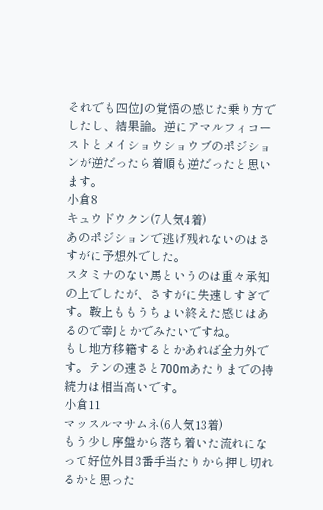それでも四位Jの覚悟の感じた乗り方でしたし、結果論。逆にアマルフィコーストとメイショウショウブのポジションが逆だったら着順も逆だったと思います。
小倉8
キュウドウクン(7人気4着)
あのポジションで逃げ残れないのはさすがに予想外でした。
スタミナのない馬というのは重々承知の上でしたが、さすがに失速しすぎです。鞍上ももうちょい終えた感じはあるので幸Jとかでみたいですね。
もし地方移籍するとかあれば全力外です。テンの速さと700mあたりまでの持続力は相当高いです。
小倉11
マッスルマサムネ(6人気13着)
もう少し序盤から落ち着いた流れになって好位外目3番手当たりから押し切れるかと思った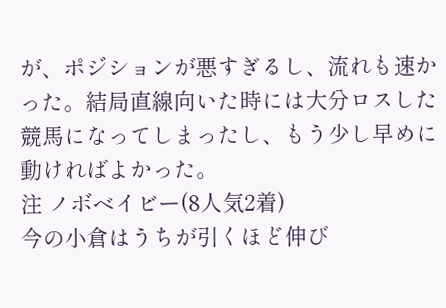が、ポジションが悪すぎるし、流れも速かった。結局直線向いた時には大分ロスした競馬になってしまったし、もう少し早めに動ければよかった。
注 ノボベイビー(8人気2着)
今の小倉はうちが引くほど伸び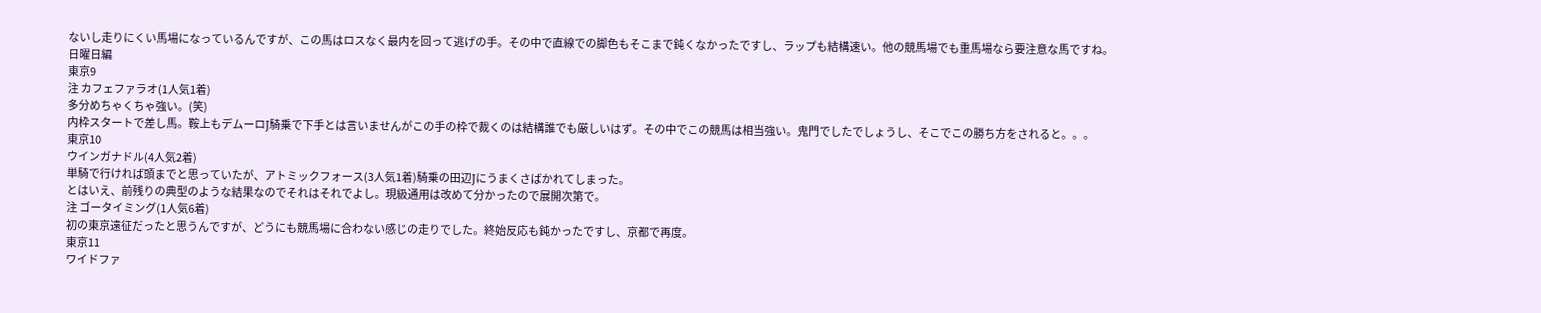ないし走りにくい馬場になっているんですが、この馬はロスなく最内を回って逃げの手。その中で直線での脚色もそこまで鈍くなかったですし、ラップも結構速い。他の競馬場でも重馬場なら要注意な馬ですね。
日曜日編
東京9
注 カフェファラオ(1人気1着)
多分めちゃくちゃ強い。(笑)
内枠スタートで差し馬。鞍上もデムーロJ騎乗で下手とは言いませんがこの手の枠で裁くのは結構誰でも厳しいはず。その中でこの競馬は相当強い。鬼門でしたでしょうし、そこでこの勝ち方をされると。。。
東京10
ウインガナドル(4人気2着)
単騎で行ければ頭までと思っていたが、アトミックフォース(3人気1着)騎乗の田辺Jにうまくさばかれてしまった。
とはいえ、前残りの典型のような結果なのでそれはそれでよし。現級通用は改めて分かったので展開次第で。
注 ゴータイミング(1人気6着)
初の東京遠征だったと思うんですが、どうにも競馬場に合わない感じの走りでした。終始反応も鈍かったですし、京都で再度。
東京11
ワイドファ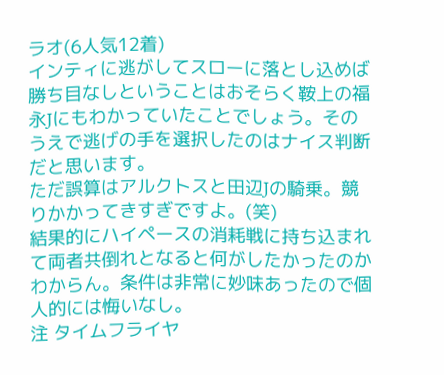ラオ(6人気12着)
インティに逃がしてスローに落とし込めば勝ち目なしということはおそらく鞍上の福永Jにもわかっていたことでしょう。そのうえで逃げの手を選択したのはナイス判断だと思います。
ただ誤算はアルクトスと田辺Jの騎乗。競りかかってきすぎですよ。(笑)
結果的にハイペースの消耗戦に持ち込まれて両者共倒れとなると何がしたかったのかわからん。条件は非常に妙味あったので個人的には悔いなし。
注 タイムフライヤ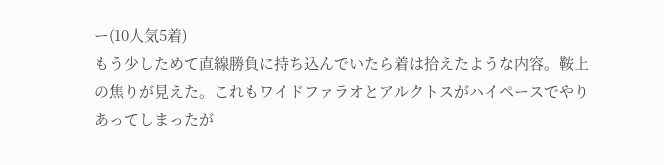ー(10人気5着)
もう少しためて直線勝負に持ち込んでいたら着は拾えたような内容。鞍上の焦りが見えた。これもワイドファラオとアルクトスがハイペースでやりあってしまったが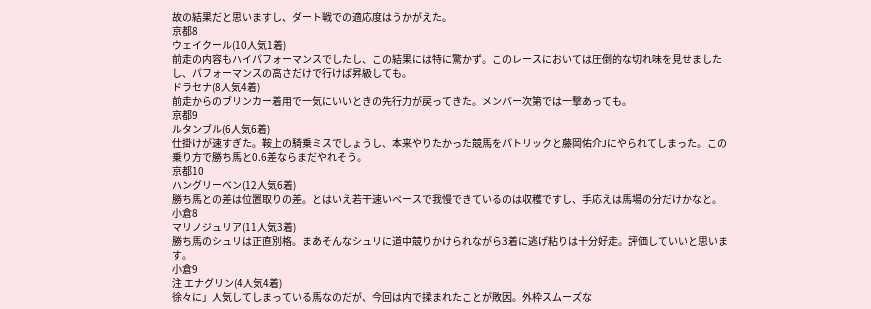故の結果だと思いますし、ダート戦での適応度はうかがえた。
京都8
ウェイクール(10人気1着)
前走の内容もハイパフォーマンスでしたし、この結果には特に驚かず。このレースにおいては圧倒的な切れ味を見せましたし、パフォーマンスの高さだけで行けば昇級しても。
ドラセナ(8人気4着)
前走からのブリンカー着用で一気にいいときの先行力が戻ってきた。メンバー次第では一撃あっても。
京都9
ルタンブル(6人気6着)
仕掛けが速すぎた。鞍上の騎乗ミスでしょうし、本来やりたかった競馬をパトリックと藤岡佑介Jにやられてしまった。この乗り方で勝ち馬と0.6差ならまだやれそう。
京都10
ハングリーベン(12人気6着)
勝ち馬との差は位置取りの差。とはいえ若干速いペースで我慢できているのは収穫ですし、手応えは馬場の分だけかなと。
小倉8
マリノジュリア(11人気3着)
勝ち馬のシュリは正直別格。まあそんなシュリに道中競りかけられながら3着に逃げ粘りは十分好走。評価していいと思います。
小倉9
注 エナグリン(4人気4着)
徐々に」人気してしまっている馬なのだが、今回は内で揉まれたことが敗因。外枠スムーズな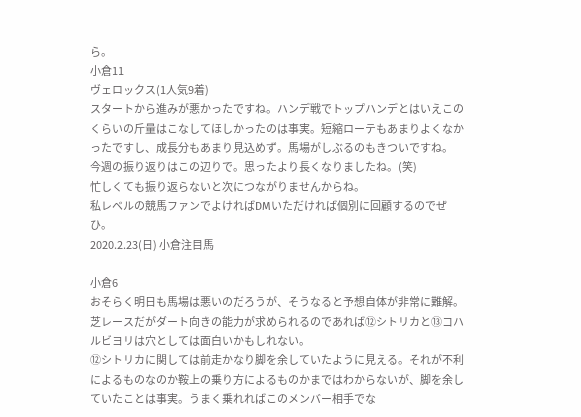ら。
小倉11
ヴェロックス(1人気9着)
スタートから進みが悪かったですね。ハンデ戦でトップハンデとはいえこのくらいの斤量はこなしてほしかったのは事実。短縮ローテもあまりよくなかったですし、成長分もあまり見込めず。馬場がしぶるのもきついですね。
今週の振り返りはこの辺りで。思ったより長くなりましたね。(笑)
忙しくても振り返らないと次につながりませんからね。
私レベルの競馬ファンでよければDMいただければ個別に回顧するのでぜひ。
2020.2.23(日) 小倉注目馬

小倉6
おそらく明日も馬場は悪いのだろうが、そうなると予想自体が非常に難解。
芝レースだがダート向きの能力が求められるのであれば⑫シトリカと⑬コハルビヨリは穴としては面白いかもしれない。
⑫シトリカに関しては前走かなり脚を余していたように見える。それが不利によるものなのか鞍上の乗り方によるものかまではわからないが、脚を余していたことは事実。うまく乗れればこのメンバー相手でな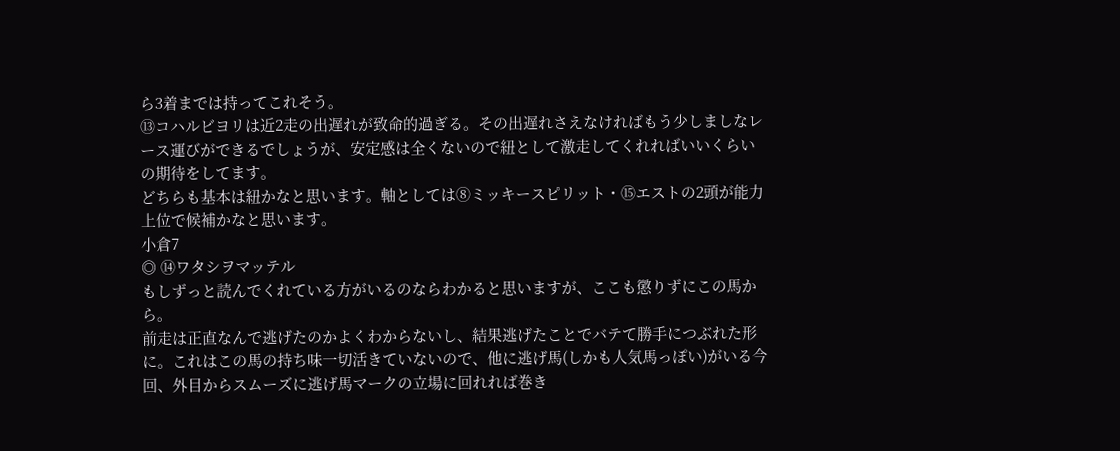ら3着までは持ってこれそう。
⑬コハルビヨリは近2走の出遅れが致命的過ぎる。その出遅れさえなければもう少しましなレース運びができるでしょうが、安定感は全くないので紐として激走してくれればいいくらいの期待をしてます。
どちらも基本は紐かなと思います。軸としては⑧ミッキースピリット・⑮エストの2頭が能力上位で候補かなと思います。
小倉7
◎ ⑭ワタシヲマッテル
もしずっと読んでくれている方がいるのならわかると思いますが、ここも懲りずにこの馬から。
前走は正直なんで逃げたのかよくわからないし、結果逃げたことでバテて勝手につぶれた形に。これはこの馬の持ち味一切活きていないので、他に逃げ馬(しかも人気馬っぽい)がいる今回、外目からスムーズに逃げ馬マークの立場に回れれば巻き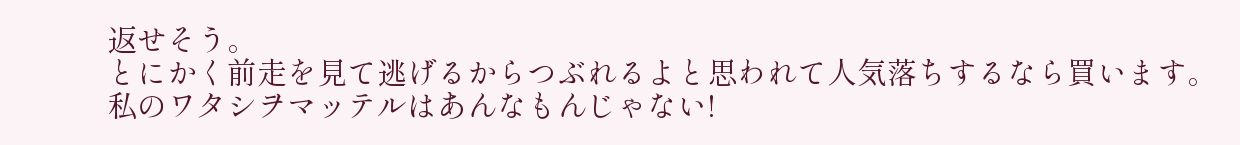返せそう。
とにかく前走を見て逃げるからつぶれるよと思われて人気落ちするなら買います。
私のワタシヲマッテルはあんなもんじゃない!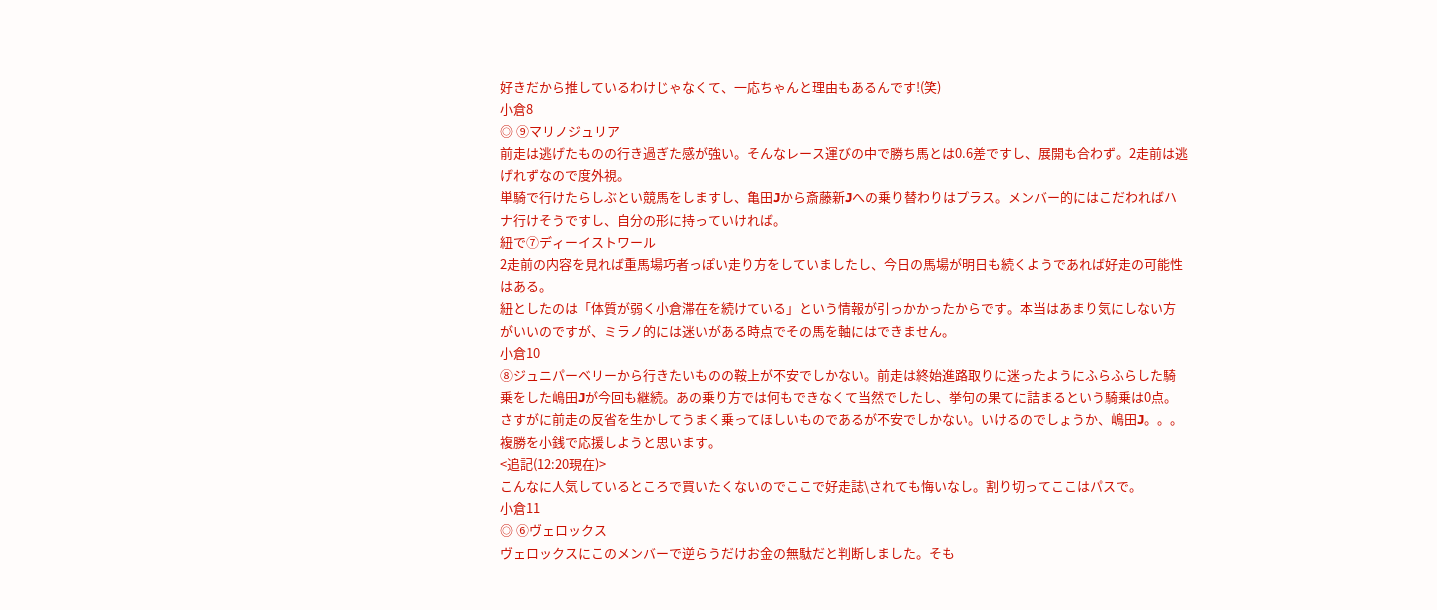好きだから推しているわけじゃなくて、一応ちゃんと理由もあるんです!(笑)
小倉8
◎ ⑨マリノジュリア
前走は逃げたものの行き過ぎた感が強い。そんなレース運びの中で勝ち馬とは0.6差ですし、展開も合わず。2走前は逃げれずなので度外視。
単騎で行けたらしぶとい競馬をしますし、亀田Jから斎藤新Jへの乗り替わりはプラス。メンバー的にはこだわればハナ行けそうですし、自分の形に持っていければ。
紐で⑦ディーイストワール
2走前の内容を見れば重馬場巧者っぽい走り方をしていましたし、今日の馬場が明日も続くようであれば好走の可能性はある。
紐としたのは「体質が弱く小倉滞在を続けている」という情報が引っかかったからです。本当はあまり気にしない方がいいのですが、ミラノ的には迷いがある時点でその馬を軸にはできません。
小倉10
⑧ジュニパーベリーから行きたいものの鞍上が不安でしかない。前走は終始進路取りに迷ったようにふらふらした騎乗をした嶋田Jが今回も継続。あの乗り方では何もできなくて当然でしたし、挙句の果てに詰まるという騎乗は0点。
さすがに前走の反省を生かしてうまく乗ってほしいものであるが不安でしかない。いけるのでしょうか、嶋田J。。。
複勝を小銭で応援しようと思います。
<追記(12:20現在)>
こんなに人気しているところで買いたくないのでここで好走誌\されても悔いなし。割り切ってここはパスで。
小倉11
◎ ⑥ヴェロックス
ヴェロックスにこのメンバーで逆らうだけお金の無駄だと判断しました。そも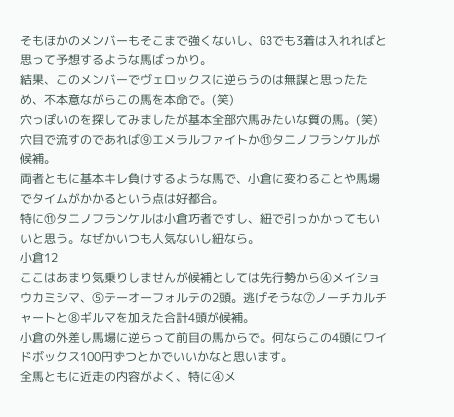そもほかのメンバーもそこまで強くないし、G3でも3着は入れればと思って予想するような馬ばっかり。
結果、このメンバーでヴェロックスに逆らうのは無謀と思ったため、不本意ながらこの馬を本命で。(笑)
穴っぽいのを探してみましたが基本全部穴馬みたいな質の馬。(笑)
穴目で流すのであれば⑨エメラルファイトか⑪タニノフランケルが候補。
両者ともに基本キレ負けするような馬で、小倉に変わることや馬場でタイムがかかるという点は好都合。
特に⑪タニノフランケルは小倉巧者ですし、紐で引っかかってもいいと思う。なぜかいつも人気ないし紐なら。
小倉12
ここはあまり気乗りしませんが候補としては先行勢から④メイショウカミシマ、⑤テーオーフォルテの2頭。逃げそうな⑦ノーチカルチャートと⑧ギルマを加えた合計4頭が候補。
小倉の外差し馬場に逆らって前目の馬からで。何ならこの4頭にワイドボックス100円ずつとかでいいかなと思います。
全馬ともに近走の内容がよく、特に④メ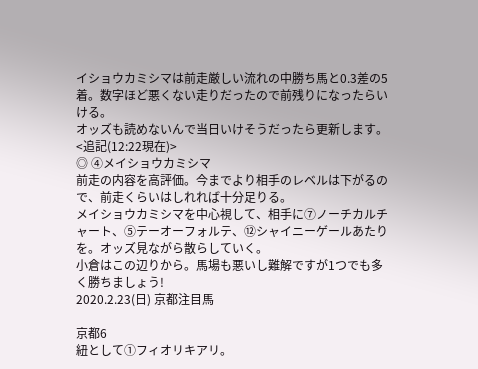イショウカミシマは前走厳しい流れの中勝ち馬と0.3差の5着。数字ほど悪くない走りだったので前残りになったらいける。
オッズも読めないんで当日いけそうだったら更新します。
<追記(12:22現在)>
◎ ④メイショウカミシマ
前走の内容を高評価。今までより相手のレベルは下がるので、前走くらいはしれれば十分足りる。
メイショウカミシマを中心視して、相手に⑦ノーチカルチャート、⑤テーオーフォルテ、⑫シャイニーゲールあたりを。オッズ見ながら散らしていく。
小倉はこの辺りから。馬場も悪いし難解ですが1つでも多く勝ちましょう!
2020.2.23(日) 京都注目馬

京都6
紐として①フィオリキアリ。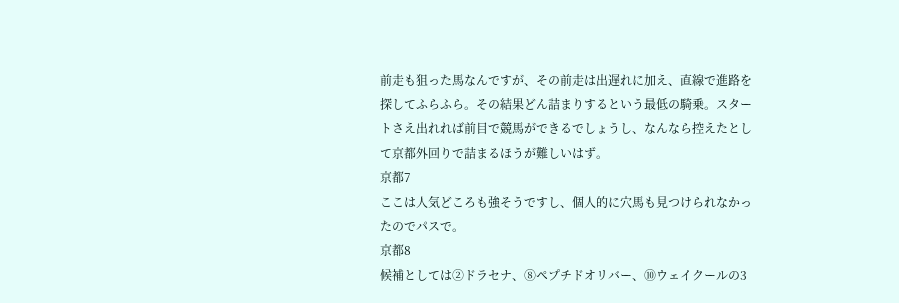前走も狙った馬なんですが、その前走は出遅れに加え、直線で進路を探してふらふら。その結果どん詰まりするという最低の騎乗。スタートさえ出れれば前目で競馬ができるでしょうし、なんなら控えたとして京都外回りで詰まるほうが難しいはず。
京都7
ここは人気どころも強そうですし、個人的に穴馬も見つけられなかったのでパスで。
京都8
候補としては②ドラセナ、⑧ペプチドオリバー、⑩ウェイクールの3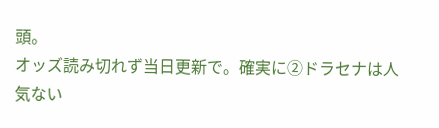頭。
オッズ読み切れず当日更新で。確実に②ドラセナは人気ない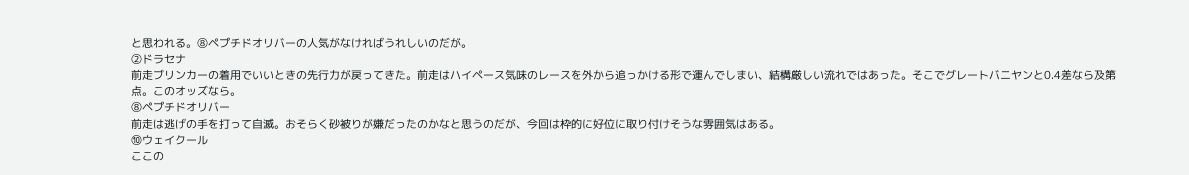と思われる。⑧ペプチドオリバーの人気がなければうれしいのだが。
②ドラセナ
前走ブリンカーの着用でいいときの先行力が戻ってきた。前走はハイペース気味のレースを外から追っかける形で運んでしまい、結構厳しい流れではあった。そこでグレートバニヤンと0.4差なら及第点。このオッズなら。
⑧ペプチドオリバー
前走は逃げの手を打って自滅。おそらく砂被りが嫌だったのかなと思うのだが、今回は枠的に好位に取り付けそうな雰囲気はある。
⑩ウェイクール
ここの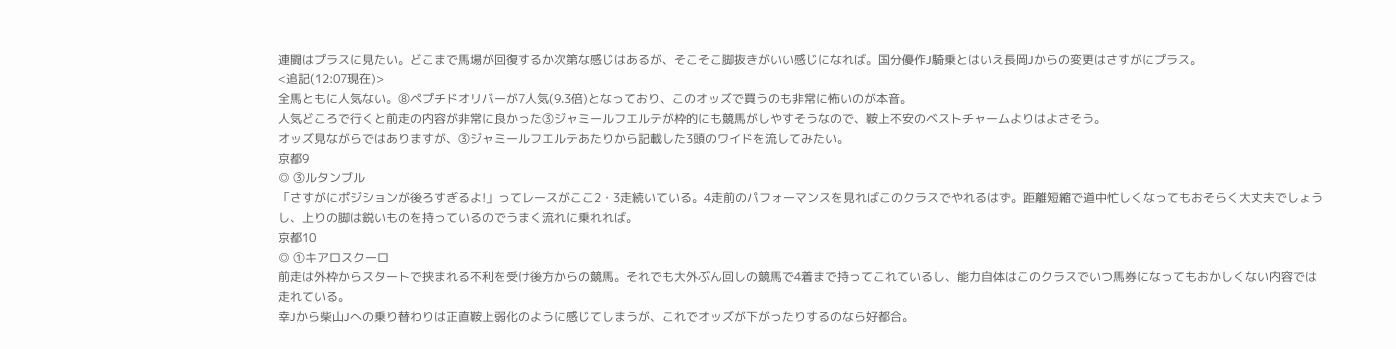連闘はプラスに見たい。どこまで馬場が回復するか次第な感じはあるが、そこそこ脚抜きがいい感じになれば。国分優作J騎乗とはいえ長岡Jからの変更はさすがにプラス。
<追記(12:07現在)>
全馬ともに人気ない。⑧ペプチドオリバーが7人気(9.3倍)となっており、このオッズで買うのも非常に怖いのが本音。
人気どころで行くと前走の内容が非常に良かった③ジャミールフエルテが枠的にも競馬がしやすそうなので、鞍上不安のベストチャームよりはよさそう。
オッズ見ながらではありますが、③ジャミールフエルテあたりから記載した3頭のワイドを流してみたい。
京都9
◎ ③ルタンブル
「さすがにポジションが後ろすぎるよ!」ってレースがここ2・3走続いている。4走前のパフォーマンスを見ればこのクラスでやれるはず。距離短縮で道中忙しくなってもおそらく大丈夫でしょうし、上りの脚は鋭いものを持っているのでうまく流れに乗れれば。
京都10
◎ ①キアロスクーロ
前走は外枠からスタートで挟まれる不利を受け後方からの競馬。それでも大外ぶん回しの競馬で4着まで持ってこれているし、能力自体はこのクラスでいつ馬券になってもおかしくない内容では走れている。
幸Jから柴山Jへの乗り替わりは正直鞍上弱化のように感じてしまうが、これでオッズが下がったりするのなら好都合。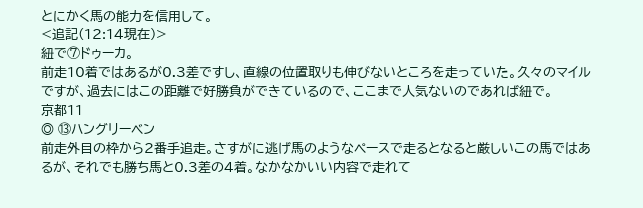とにかく馬の能力を信用して。
<追記(12:14現在)>
紐で⑦ドゥーカ。
前走10着ではあるが0.3差ですし、直線の位置取りも伸びないところを走っていた。久々のマイルですが、過去にはこの距離で好勝負ができているので、ここまで人気ないのであれば紐で。
京都11
◎ ⑬ハングリーベン
前走外目の枠から2番手追走。さすがに逃げ馬のようなペースで走るとなると厳しいこの馬ではあるが、それでも勝ち馬と0.3差の4着。なかなかいい内容で走れて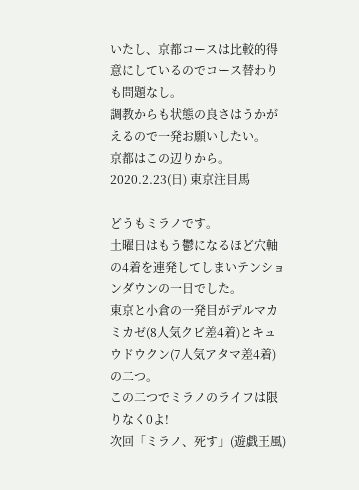いたし、京都コースは比較的得意にしているのでコース替わりも問題なし。
調教からも状態の良さはうかがえるので一発お願いしたい。
京都はこの辺りから。
2020.2.23(日) 東京注目馬

どうもミラノです。
土曜日はもう鬱になるほど穴軸の4着を連発してしまいテンションダウンの一日でした。
東京と小倉の一発目がデルマカミカゼ(8人気クビ差4着)とキュウドウクン(7人気アタマ差4着)の二つ。
この二つでミラノのライフは限りなく0よ!
次回「ミラノ、死す」(遊戯王風)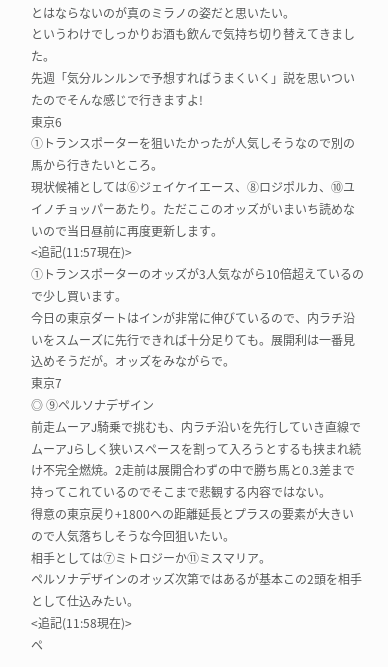とはならないのが真のミラノの姿だと思いたい。
というわけでしっかりお酒も飲んで気持ち切り替えてきました。
先週「気分ルンルンで予想すればうまくいく」説を思いついたのでそんな感じで行きますよ!
東京6
①トランスポーターを狙いたかったが人気しそうなので別の馬から行きたいところ。
現状候補としては⑥ジェイケイエース、⑧ロジポルカ、⑩ユイノチョッパーあたり。ただここのオッズがいまいち読めないので当日昼前に再度更新します。
<追記(11:57現在)>
①トランスポーターのオッズが3人気ながら10倍超えているので少し買います。
今日の東京ダートはインが非常に伸びているので、内ラチ沿いをスムーズに先行できれば十分足りても。展開利は一番見込めそうだが。オッズをみながらで。
東京7
◎ ⑨ペルソナデザイン
前走ムーアJ騎乗で挑むも、内ラチ沿いを先行していき直線でムーアJらしく狭いスペースを割って入ろうとするも挟まれ続け不完全燃焼。2走前は展開合わずの中で勝ち馬と0.3差まで持ってこれているのでそこまで悲観する内容ではない。
得意の東京戻り+1800への距離延長とプラスの要素が大きいので人気落ちしそうな今回狙いたい。
相手としては⑦ミトロジーか⑪ミスマリア。
ペルソナデザインのオッズ次第ではあるが基本この2頭を相手として仕込みたい。
<追記(11:58現在)>
ペ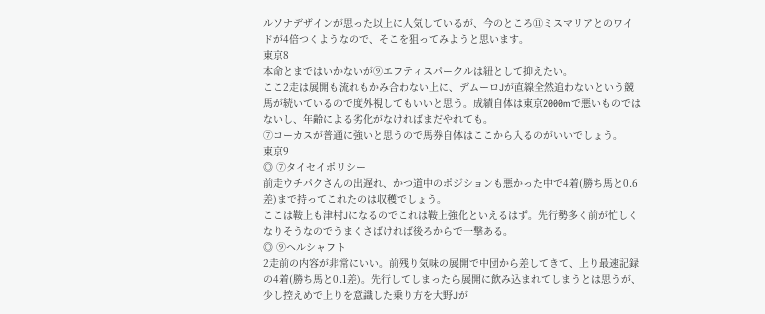ルソナデザインが思った以上に人気しているが、今のところ⑪ミスマリアとのワイドが4倍つくようなので、そこを狙ってみようと思います。
東京8
本命とまではいかないが⑨エフティスパークルは紐として抑えたい。
ここ2走は展開も流れもかみ合わない上に、デムーロJが直線全然追わないという競馬が続いているので度外視してもいいと思う。成績自体は東京2000mで悪いものではないし、年齢による劣化がなければまだやれても。
⑦コーカスが普通に強いと思うので馬券自体はここから入るのがいいでしょう。
東京9
◎ ⑦タイセイポリシー
前走ウチパクさんの出遅れ、かつ道中のポジションも悪かった中で4着(勝ち馬と0.6差)まで持ってこれたのは収穫でしょう。
ここは鞍上も津村Jになるのでこれは鞍上強化といえるはず。先行勢多く前が忙しくなりそうなのでうまくさばければ後ろからで一撃ある。
◎ ⑨ヘルシャフト
2走前の内容が非常にいい。前残り気味の展開で中団から差してきて、上り最速記録の4着(勝ち馬と0.1差)。先行してしまったら展開に飲み込まれてしまうとは思うが、少し控えめで上りを意識した乗り方を大野Jが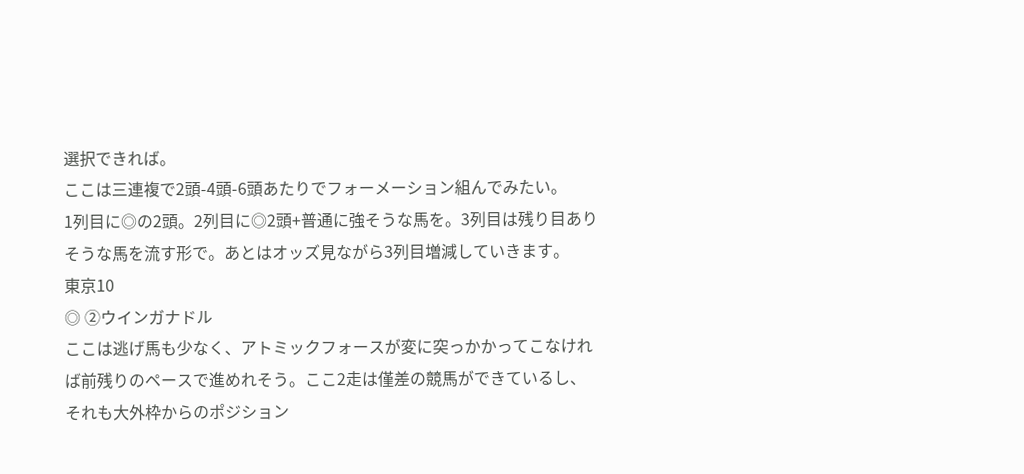選択できれば。
ここは三連複で2頭-4頭-6頭あたりでフォーメーション組んでみたい。
1列目に◎の2頭。2列目に◎2頭+普通に強そうな馬を。3列目は残り目ありそうな馬を流す形で。あとはオッズ見ながら3列目増減していきます。
東京10
◎ ②ウインガナドル
ここは逃げ馬も少なく、アトミックフォースが変に突っかかってこなければ前残りのペースで進めれそう。ここ2走は僅差の競馬ができているし、それも大外枠からのポジション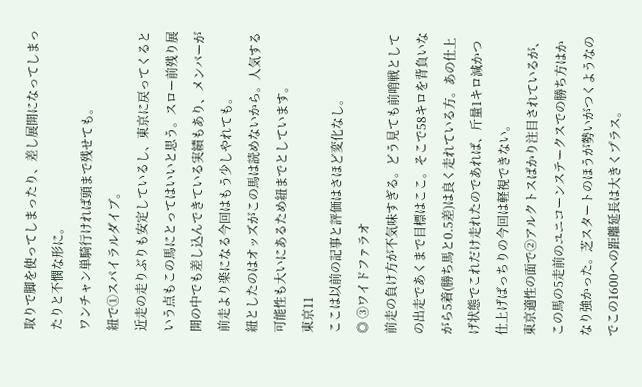取りで脚を使ってしまったり、差し展開になってしまったりと不憫な形に。
ワンチャン単騎行ければ頭まで残せても。
紐で①スパイラルダイブ。
近走の走りぶりも安定しているし、東京に戻ってくるという点もこの馬にとってはいいと思う。スロー前残り展開の中でも差し込んできている実績もあり、メンバーが前走より楽になる今回はもう少しやれても。
紐としたのはオッズがこの馬は読めないから。人気する可能性も大いにあるため紐までとしています。
東京11
ここは以前の記事と評価はさほど変化なし。
◎ ③ワイドファラオ
前走の負け方が不気味すぎる。どう見ても前哨戦としての出走であくまで目標はここ。そこで58キロを背負いながら5着(勝ち馬と0.5差)は良く走れている方。あの仕上げ状態でこれだけ走れたのであれば、斤量1キロ減かつ仕上げばっちりの今回は軽視できない。
東京適性の面で②アルクトスばかり注目されているが、この馬の5走前のユニコーンステークスでの勝ち方はかなり強かった。芝スタートのほうが勢いがつくようなのでこの1600への距離延長は大きくプラス。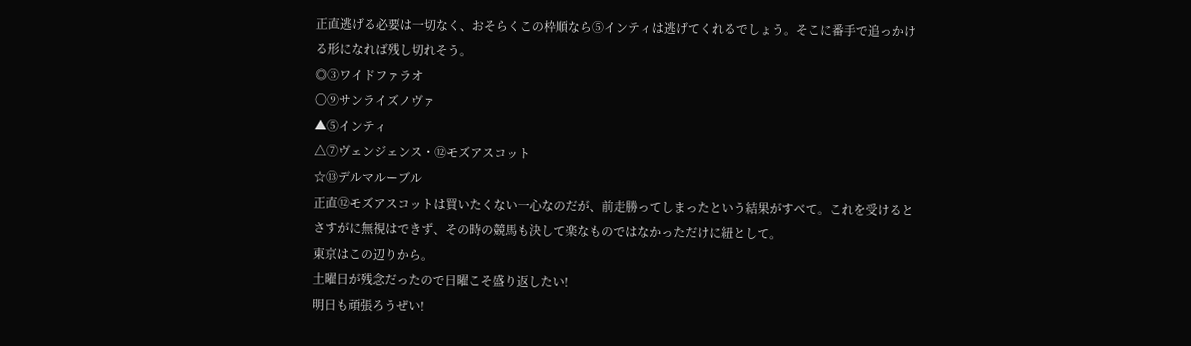正直逃げる必要は一切なく、おそらくこの枠順なら⑤インティは逃げてくれるでしょう。そこに番手で追っかける形になれば残し切れそう。
◎③ワイドファラオ
〇⑨サンライズノヴァ
▲⑤インティ
△⑦ヴェンジェンス・⑫モズアスコット
☆⑬デルマルーブル
正直⑫モズアスコットは買いたくない一心なのだが、前走勝ってしまったという結果がすべて。これを受けるとさすがに無視はできず、その時の競馬も決して楽なものではなかっただけに紐として。
東京はこの辺りから。
土曜日が残念だったので日曜こそ盛り返したい!
明日も頑張ろうぜい!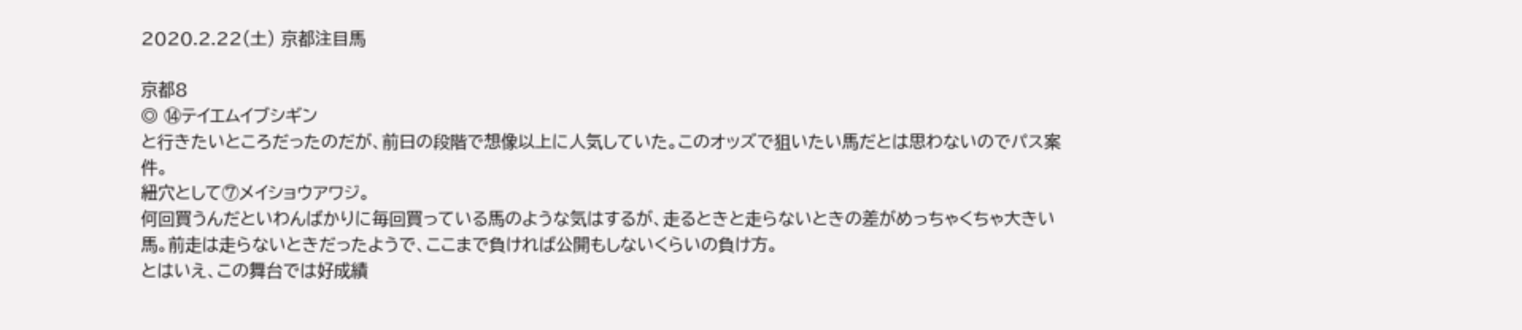2020.2.22(土) 京都注目馬

京都8
◎ ⑭テイエムイブシギン
と行きたいところだったのだが、前日の段階で想像以上に人気していた。このオッズで狙いたい馬だとは思わないのでパス案件。
紐穴として⑦メイショウアワジ。
何回買うんだといわんばかりに毎回買っている馬のような気はするが、走るときと走らないときの差がめっちゃくちゃ大きい馬。前走は走らないときだったようで、ここまで負ければ公開もしないくらいの負け方。
とはいえ、この舞台では好成績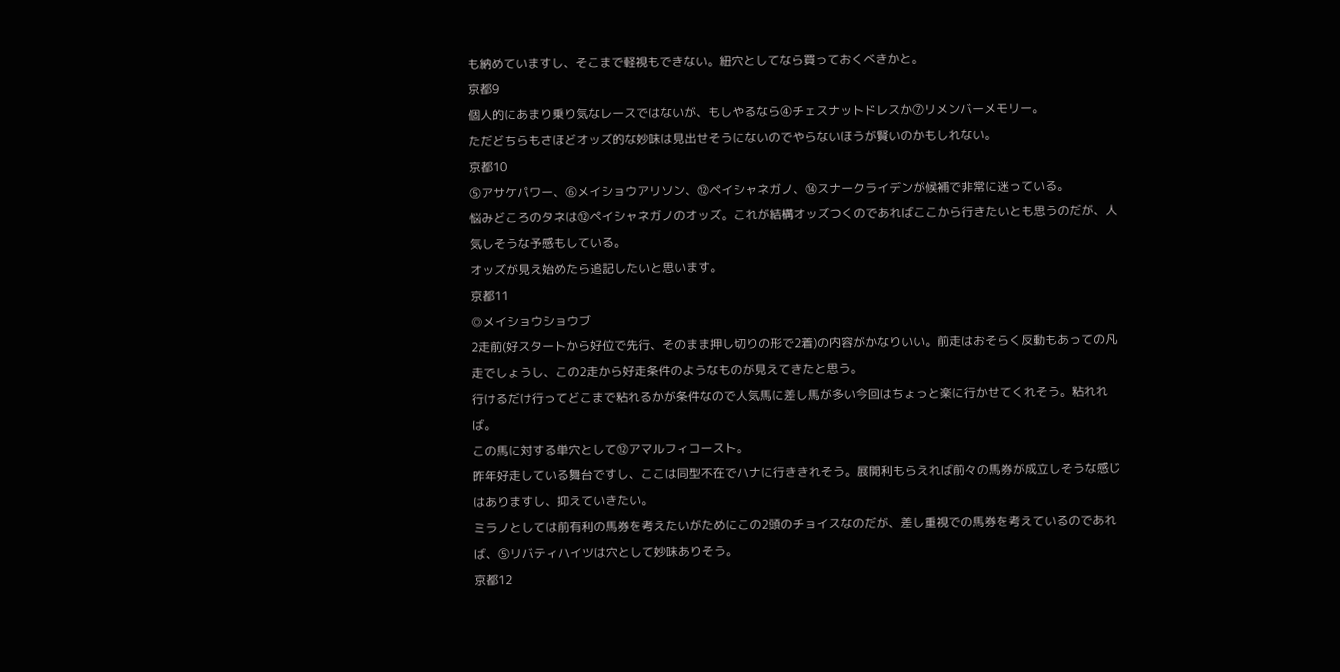も納めていますし、そこまで軽視もできない。紐穴としてなら買っておくべきかと。
京都9
個人的にあまり乗り気なレースではないが、もしやるなら④チェスナットドレスか⑦リメンバーメモリー。
ただどちらもさほどオッズ的な妙味は見出せそうにないのでやらないほうが賢いのかもしれない。
京都10
⑤アサケパワー、⑥メイショウアリソン、⑫ペイシャネガノ、⑭スナークライデンが候補で非常に迷っている。
悩みどころのタネは⑫ペイシャネガノのオッズ。これが結構オッズつくのであればここから行きたいとも思うのだが、人気しそうな予感もしている。
オッズが見え始めたら追記したいと思います。
京都11
◎メイショウショウブ
2走前(好スタートから好位で先行、そのまま押し切りの形で2着)の内容がかなりいい。前走はおそらく反動もあっての凡走でしょうし、この2走から好走条件のようなものが見えてきたと思う。
行けるだけ行ってどこまで粘れるかが条件なので人気馬に差し馬が多い今回はちょっと楽に行かせてくれそう。粘れれば。
この馬に対する単穴として⑫アマルフィコースト。
昨年好走している舞台ですし、ここは同型不在でハナに行ききれそう。展開利もらえれば前々の馬券が成立しそうな感じはありますし、抑えていきたい。
ミラノとしては前有利の馬券を考えたいがためにこの2頭のチョイスなのだが、差し重視での馬券を考えているのであれば、⑤リバティハイツは穴として妙味ありそう。
京都12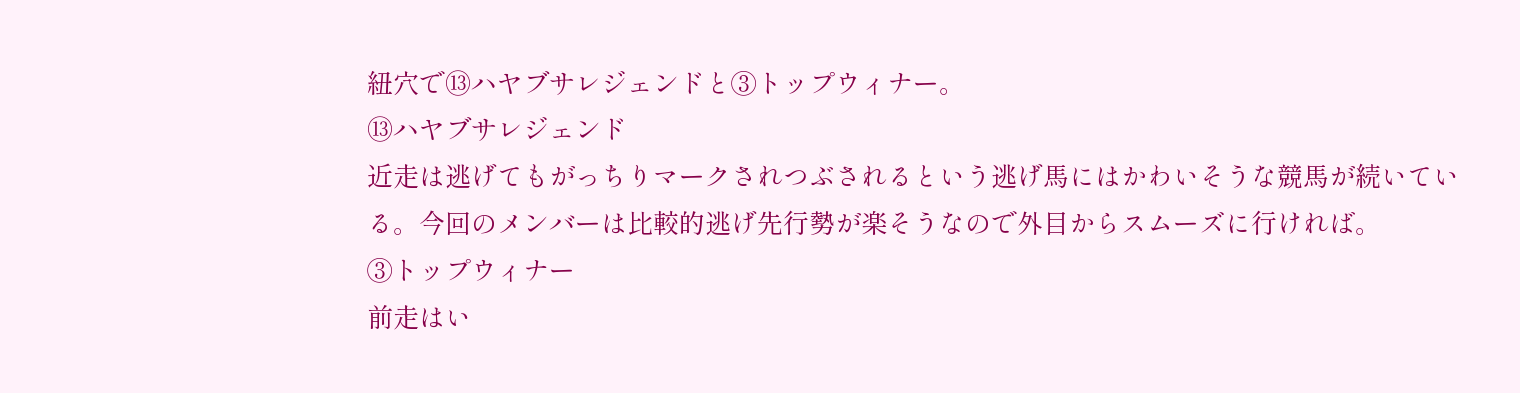紐穴で⑬ハヤブサレジェンドと③トップウィナー。
⑬ハヤブサレジェンド
近走は逃げてもがっちりマークされつぶされるという逃げ馬にはかわいそうな競馬が続いている。今回のメンバーは比較的逃げ先行勢が楽そうなので外目からスムーズに行ければ。
③トップウィナー
前走はい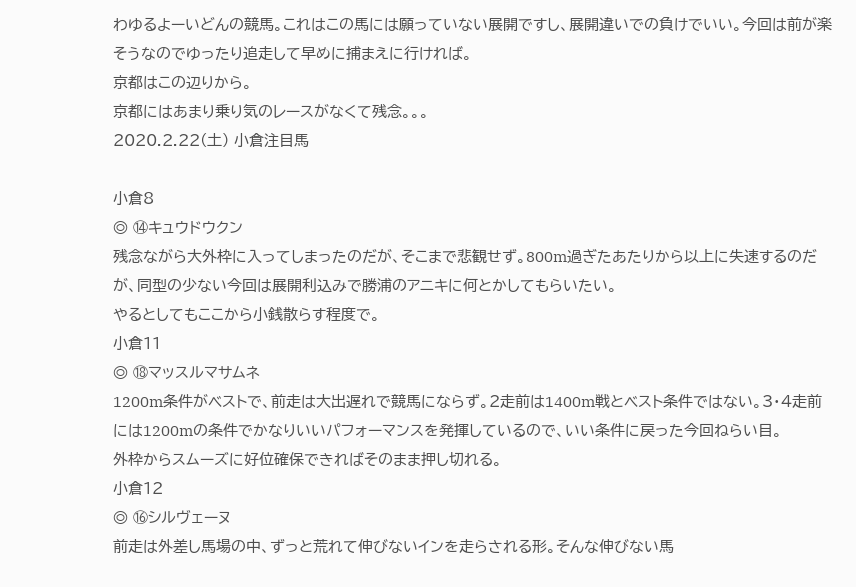わゆるよーいどんの競馬。これはこの馬には願っていない展開ですし、展開違いでの負けでいい。今回は前が楽そうなのでゆったり追走して早めに捕まえに行ければ。
京都はこの辺りから。
京都にはあまり乗り気のレースがなくて残念。。。
2020.2.22(土) 小倉注目馬

小倉8
◎ ⑭キュウドウクン
残念ながら大外枠に入ってしまったのだが、そこまで悲観せず。800m過ぎたあたりから以上に失速するのだが、同型の少ない今回は展開利込みで勝浦のアニキに何とかしてもらいたい。
やるとしてもここから小銭散らす程度で。
小倉11
◎ ⑱マッスルマサムネ
1200m条件がベストで、前走は大出遅れで競馬にならず。2走前は1400m戦とベスト条件ではない。3・4走前には1200mの条件でかなりいいパフォーマンスを発揮しているので、いい条件に戻った今回ねらい目。
外枠からスムーズに好位確保できればそのまま押し切れる。
小倉12
◎ ⑯シルヴェーヌ
前走は外差し馬場の中、ずっと荒れて伸びないインを走らされる形。そんな伸びない馬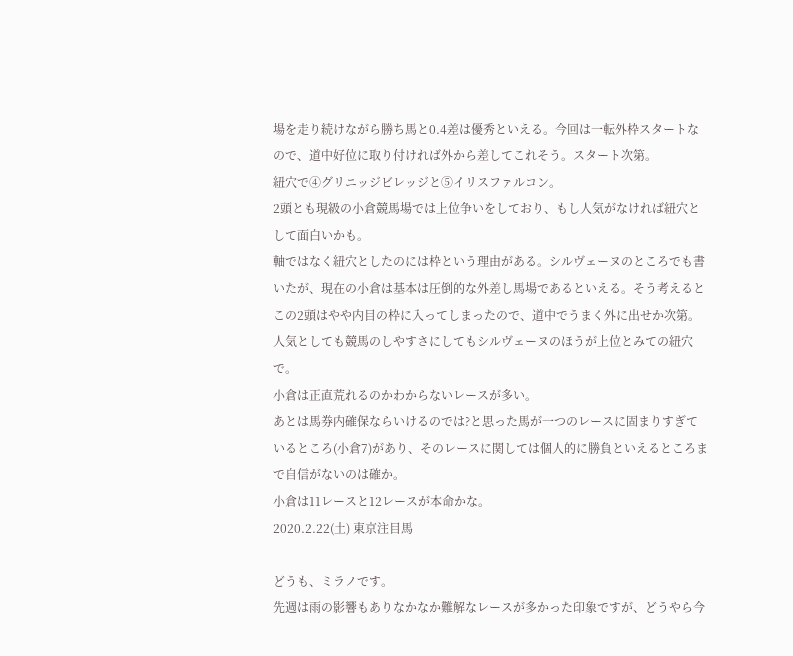場を走り続けながら勝ち馬と0.4差は優秀といえる。今回は一転外枠スタートなので、道中好位に取り付ければ外から差してこれそう。スタート次第。
紐穴で④グリニッジビレッジと⑤イリスファルコン。
2頭とも現級の小倉競馬場では上位争いをしており、もし人気がなければ紐穴として面白いかも。
軸ではなく紐穴としたのには枠という理由がある。シルヴェーヌのところでも書いたが、現在の小倉は基本は圧倒的な外差し馬場であるといえる。そう考えるとこの2頭はやや内目の枠に入ってしまったので、道中でうまく外に出せか次第。
人気としても競馬のしやすさにしてもシルヴェーヌのほうが上位とみての紐穴で。
小倉は正直荒れるのかわからないレースが多い。
あとは馬券内確保ならいけるのでは?と思った馬が一つのレースに固まりすぎているところ(小倉7)があり、そのレースに関しては個人的に勝負といえるところまで自信がないのは確か。
小倉は11レースと12レースが本命かな。
2020.2.22(土) 東京注目馬

どうも、ミラノです。
先週は雨の影響もありなかなか難解なレースが多かった印象ですが、どうやら今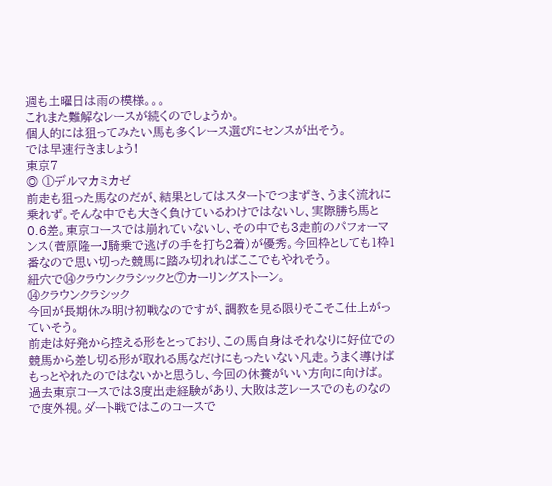週も土曜日は雨の模様。。。
これまた難解なレースが続くのでしょうか。
個人的には狙ってみたい馬も多くレース選びにセンスが出そう。
では早速行きましょう!
東京7
◎ ①デルマカミカゼ
前走も狙った馬なのだが、結果としてはスタートでつまずき、うまく流れに乗れず。そんな中でも大きく負けているわけではないし、実際勝ち馬と0.6差。東京コースでは崩れていないし、その中でも3走前のパフォーマンス(菅原隆一J騎乗で逃げの手を打ち2着)が優秀。今回枠としても1枠1番なので思い切った競馬に踏み切れればここでもやれそう。
紐穴で⑭クラウンクラシックと⑦カーリングストーン。
⑭クラウンクラシック
今回が長期休み明け初戦なのですが、調教を見る限りそこそこ仕上がっていそう。
前走は好発から控える形をとっており、この馬自身はそれなりに好位での競馬から差し切る形が取れる馬なだけにもったいない凡走。うまく導けばもっとやれたのではないかと思うし、今回の休養がいい方向に向けば。
過去東京コースでは3度出走経験があり、大敗は芝レースでのものなので度外視。ダート戦ではこのコースで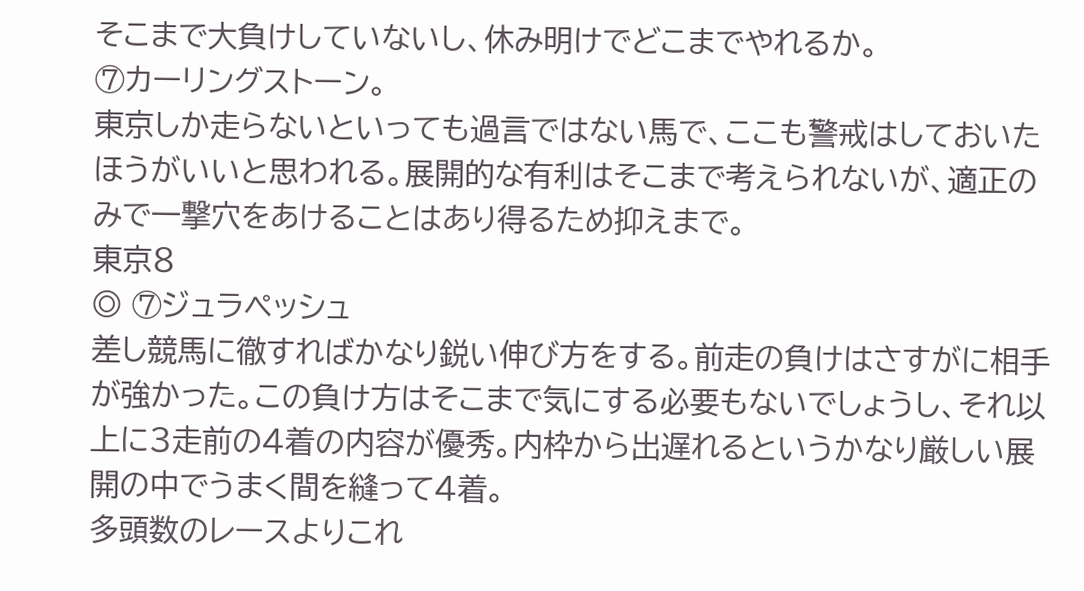そこまで大負けしていないし、休み明けでどこまでやれるか。
⑦カーリングストーン。
東京しか走らないといっても過言ではない馬で、ここも警戒はしておいたほうがいいと思われる。展開的な有利はそこまで考えられないが、適正のみで一撃穴をあけることはあり得るため抑えまで。
東京8
◎ ⑦ジュラペッシュ
差し競馬に徹すればかなり鋭い伸び方をする。前走の負けはさすがに相手が強かった。この負け方はそこまで気にする必要もないでしょうし、それ以上に3走前の4着の内容が優秀。内枠から出遅れるというかなり厳しい展開の中でうまく間を縫って4着。
多頭数のレースよりこれ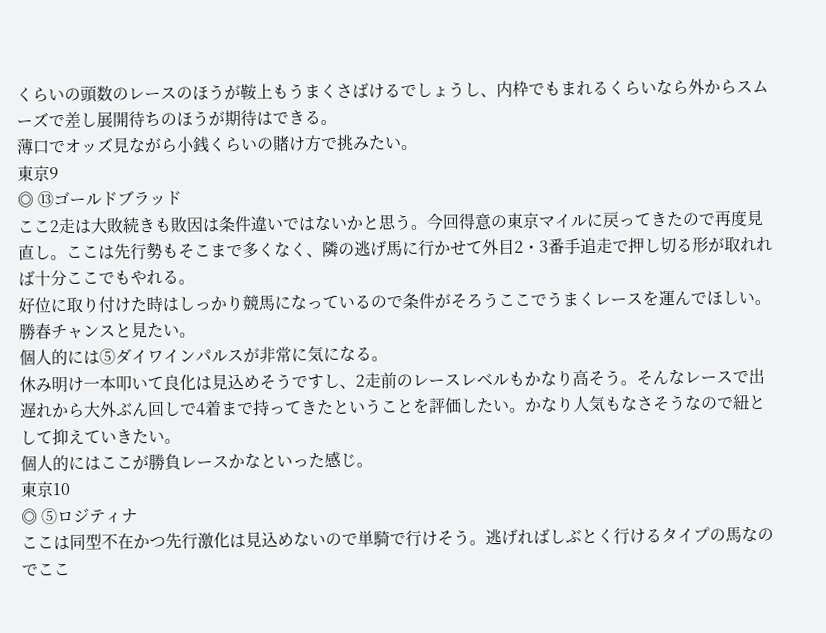くらいの頭数のレースのほうが鞍上もうまくさばけるでしょうし、内枠でもまれるくらいなら外からスムーズで差し展開待ちのほうが期待はできる。
薄口でオッズ見ながら小銭くらいの賭け方で挑みたい。
東京9
◎ ⑬ゴールドブラッド
ここ2走は大敗続きも敗因は条件違いではないかと思う。今回得意の東京マイルに戻ってきたので再度見直し。ここは先行勢もそこまで多くなく、隣の逃げ馬に行かせて外目2・3番手追走で押し切る形が取れれば十分ここでもやれる。
好位に取り付けた時はしっかり競馬になっているので条件がそろうここでうまくレースを運んでほしい。勝春チャンスと見たい。
個人的には⑤ダイワインパルスが非常に気になる。
休み明け一本叩いて良化は見込めそうですし、2走前のレースレベルもかなり高そう。そんなレースで出遅れから大外ぶん回しで4着まで持ってきたということを評価したい。かなり人気もなさそうなので紐として抑えていきたい。
個人的にはここが勝負レースかなといった感じ。
東京10
◎ ⑤ロジティナ
ここは同型不在かつ先行激化は見込めないので単騎で行けそう。逃げればしぶとく行けるタイプの馬なのでここ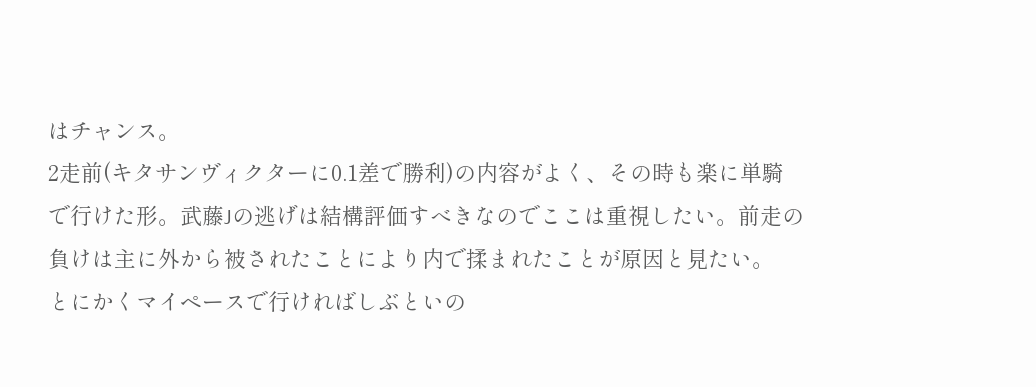はチャンス。
2走前(キタサンヴィクターに0.1差で勝利)の内容がよく、その時も楽に単騎で行けた形。武藤Jの逃げは結構評価すべきなのでここは重視したい。前走の負けは主に外から被されたことにより内で揉まれたことが原因と見たい。
とにかくマイペースで行ければしぶといの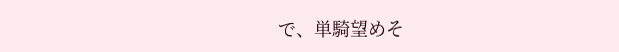で、単騎望めそ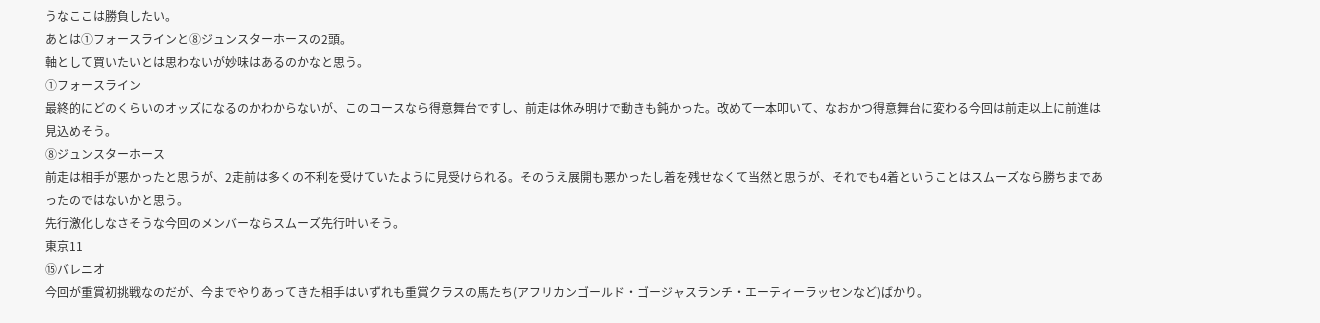うなここは勝負したい。
あとは①フォースラインと⑧ジュンスターホースの2頭。
軸として買いたいとは思わないが妙味はあるのかなと思う。
①フォースライン
最終的にどのくらいのオッズになるのかわからないが、このコースなら得意舞台ですし、前走は休み明けで動きも鈍かった。改めて一本叩いて、なおかつ得意舞台に変わる今回は前走以上に前進は見込めそう。
⑧ジュンスターホース
前走は相手が悪かったと思うが、2走前は多くの不利を受けていたように見受けられる。そのうえ展開も悪かったし着を残せなくて当然と思うが、それでも4着ということはスムーズなら勝ちまであったのではないかと思う。
先行激化しなさそうな今回のメンバーならスムーズ先行叶いそう。
東京11
⑮バレニオ
今回が重賞初挑戦なのだが、今までやりあってきた相手はいずれも重賞クラスの馬たち(アフリカンゴールド・ゴージャスランチ・エーティーラッセンなど)ばかり。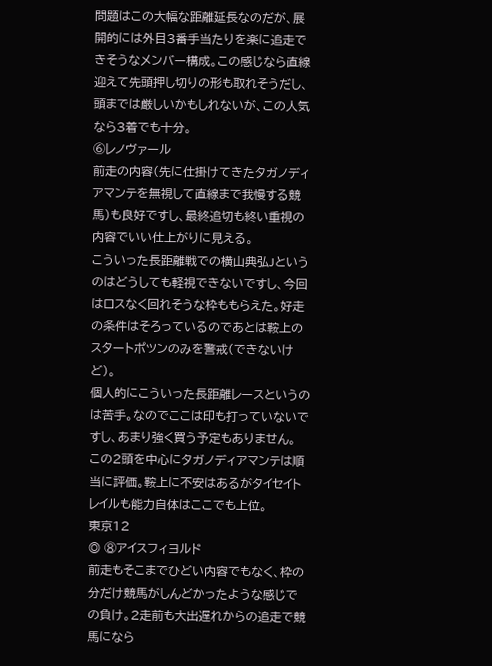問題はこの大幅な距離延長なのだが、展開的には外目3番手当たりを楽に追走できそうなメンバー構成。この感じなら直線迎えて先頭押し切りの形も取れそうだし、頭までは厳しいかもしれないが、この人気なら3着でも十分。
⑥レノヴァール
前走の内容(先に仕掛けてきたタガノディアマンテを無視して直線まで我慢する競馬)も良好ですし、最終追切も終い重視の内容でいい仕上がりに見える。
こういった長距離戦での横山典弘Jというのはどうしても軽視できないですし、今回はロスなく回れそうな枠ももらえた。好走の条件はそろっているのであとは鞍上のスタートポツンのみを警戒(できないけど)。
個人的にこういった長距離レースというのは苦手。なのでここは印も打っていないですし、あまり強く買う予定もありません。
この2頭を中心にタガノディアマンテは順当に評価。鞍上に不安はあるがタイセイトレイルも能力自体はここでも上位。
東京12
◎ ⑧アイスフィヨルド
前走もそこまでひどい内容でもなく、枠の分だけ競馬がしんどかったような感じでの負け。2走前も大出遅れからの追走で競馬になら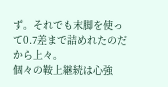ず。それでも末脚を使って0.7差まで詰めれたのだから上々。
個々の鞍上継続は心強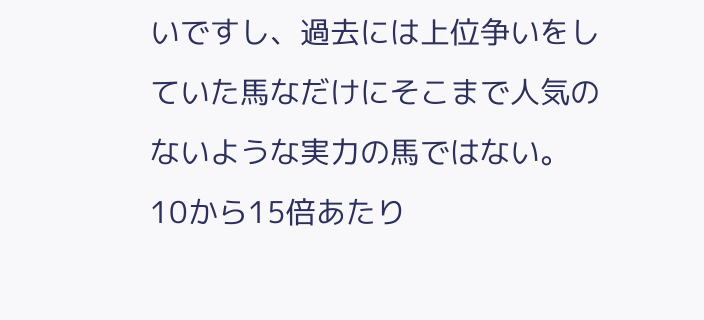いですし、過去には上位争いをしていた馬なだけにそこまで人気のないような実力の馬ではない。10から15倍あたり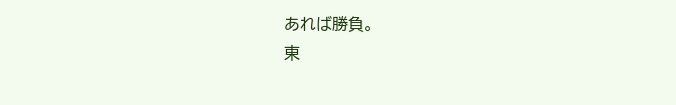あれば勝負。
東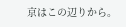京はこの辺りから。